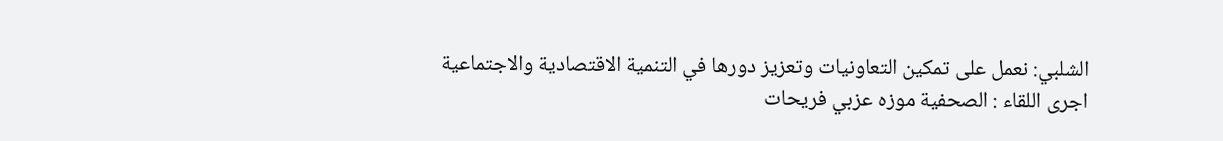الشلبي: نعمل على تمكين التعاونيات وتعزيز دورها في التنمية الاقتصادية والاجتماعية
اجرى اللقاء : الصحفية موزه عزبي فريحات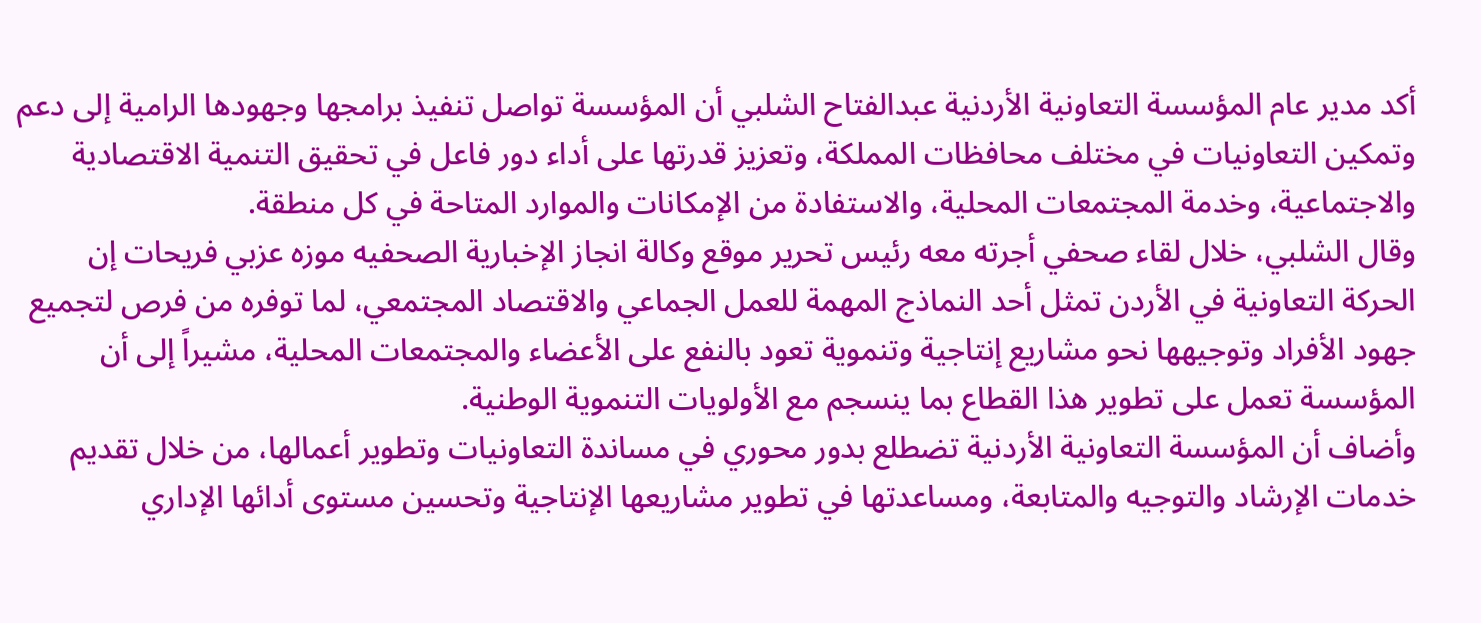أكد مدير عام المؤسسة التعاونية الأردنية عبدالفتاح الشلبي أن المؤسسة تواصل تنفيذ برامجها وجهودها الرامية إلى دعم وتمكين التعاونيات في مختلف محافظات المملكة، وتعزيز قدرتها على أداء دور فاعل في تحقيق التنمية الاقتصادية والاجتماعية، وخدمة المجتمعات المحلية، والاستفادة من الإمكانات والموارد المتاحة في كل منطقة.
وقال الشلبي، خلال لقاء صحفي أجرته معه رئيس تحرير موقع وكالة انجاز الإخبارية الصحفيه موزه عزبي فريحات إن الحركة التعاونية في الأردن تمثل أحد النماذج المهمة للعمل الجماعي والاقتصاد المجتمعي، لما توفره من فرص لتجميع جهود الأفراد وتوجيهها نحو مشاريع إنتاجية وتنموية تعود بالنفع على الأعضاء والمجتمعات المحلية، مشيراً إلى أن المؤسسة تعمل على تطوير هذا القطاع بما ينسجم مع الأولويات التنموية الوطنية.
وأضاف أن المؤسسة التعاونية الأردنية تضطلع بدور محوري في مساندة التعاونيات وتطوير أعمالها، من خلال تقديم خدمات الإرشاد والتوجيه والمتابعة، ومساعدتها في تطوير مشاريعها الإنتاجية وتحسين مستوى أدائها الإداري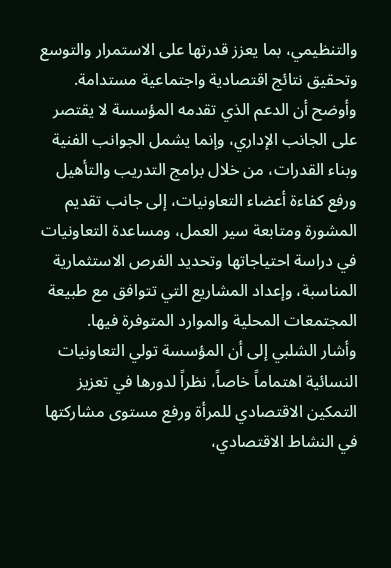والتنظيمي، بما يعزز قدرتها على الاستمرار والتوسع وتحقيق نتائج اقتصادية واجتماعية مستدامة.
وأوضح أن الدعم الذي تقدمه المؤسسة لا يقتصر على الجانب الإداري، وإنما يشمل الجوانب الفنية وبناء القدرات، من خلال برامج التدريب والتأهيل ورفع كفاءة أعضاء التعاونيات، إلى جانب تقديم المشورة ومتابعة سير العمل، ومساعدة التعاونيات في دراسة احتياجاتها وتحديد الفرص الاستثمارية المناسبة، وإعداد المشاريع التي تتوافق مع طبيعة المجتمعات المحلية والموارد المتوفرة فيها.
وأشار الشلبي إلى أن المؤسسة تولي التعاونيات النسائية اهتماماً خاصاً، نظراً لدورها في تعزيز التمكين الاقتصادي للمرأة ورفع مستوى مشاركتها في النشاط الاقتصادي،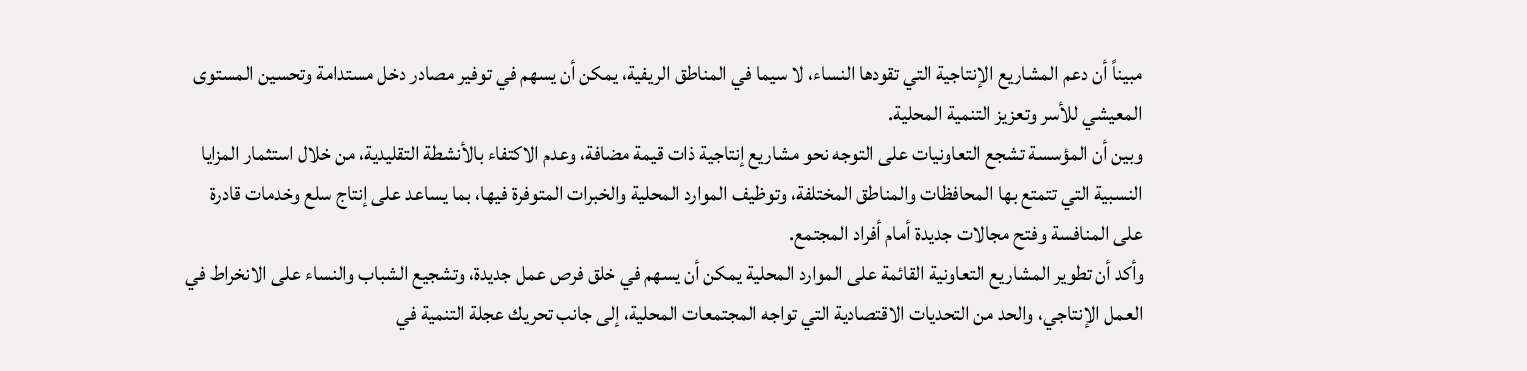مبيناً أن دعم المشاريع الإنتاجية التي تقودها النساء، لا سيما في المناطق الريفية، يمكن أن يسهم في توفير مصادر دخل مستدامة وتحسين المستوى المعيشي للأسر وتعزيز التنمية المحلية.
وبين أن المؤسسة تشجع التعاونيات على التوجه نحو مشاريع إنتاجية ذات قيمة مضافة، وعدم الاكتفاء بالأنشطة التقليدية، من خلال استثمار المزايا النسبية التي تتمتع بها المحافظات والمناطق المختلفة، وتوظيف الموارد المحلية والخبرات المتوفرة فيها، بما يساعد على إنتاج سلع وخدمات قادرة على المنافسة وفتح مجالات جديدة أمام أفراد المجتمع.
وأكد أن تطوير المشاريع التعاونية القائمة على الموارد المحلية يمكن أن يسهم في خلق فرص عمل جديدة، وتشجيع الشباب والنساء على الانخراط في العمل الإنتاجي، والحد من التحديات الاقتصادية التي تواجه المجتمعات المحلية، إلى جانب تحريك عجلة التنمية في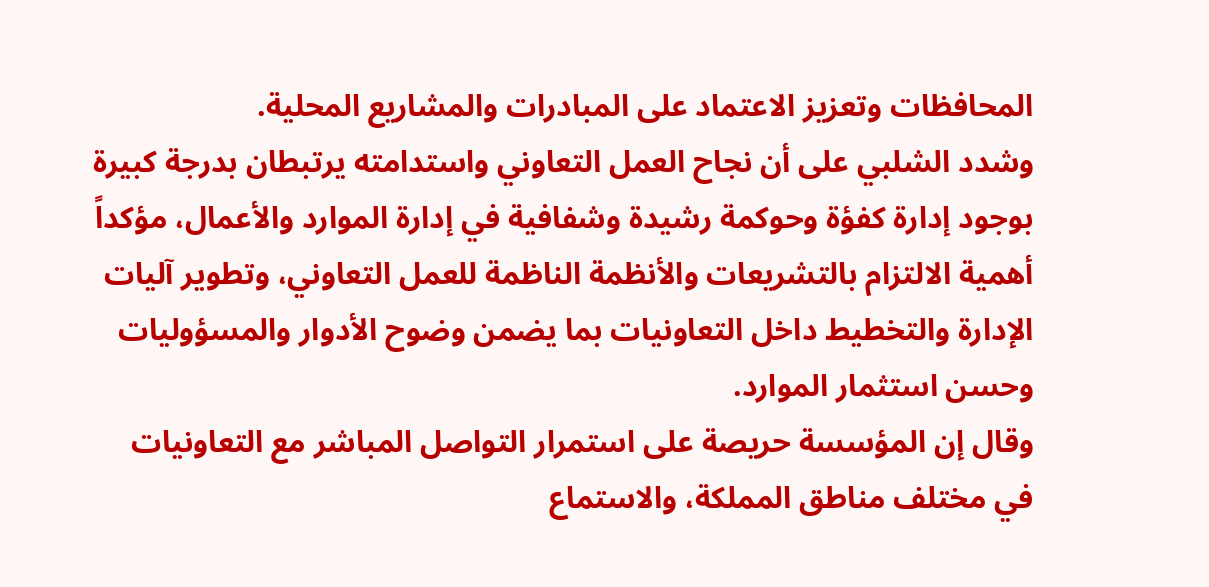المحافظات وتعزيز الاعتماد على المبادرات والمشاريع المحلية.
وشدد الشلبي على أن نجاح العمل التعاوني واستدامته يرتبطان بدرجة كبيرة بوجود إدارة كفؤة وحوكمة رشيدة وشفافية في إدارة الموارد والأعمال، مؤكداً أهمية الالتزام بالتشريعات والأنظمة الناظمة للعمل التعاوني، وتطوير آليات الإدارة والتخطيط داخل التعاونيات بما يضمن وضوح الأدوار والمسؤوليات وحسن استثمار الموارد.
وقال إن المؤسسة حريصة على استمرار التواصل المباشر مع التعاونيات في مختلف مناطق المملكة، والاستماع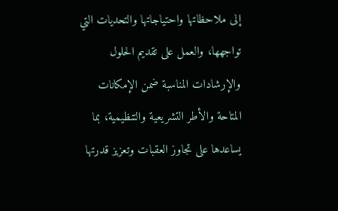إلى ملاحظاتها واحتياجاتها والتحديات التي تواجهها، والعمل على تقديم الحلول والإرشادات المناسبة ضمن الإمكانات المتاحة والأطر التشريعية والتنظيمية، بما يساعدها على تجاوز العقبات وتعزيز قدرتها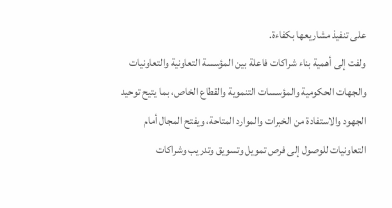على تنفيذ مشاريعها بكفاءة.
ولفت إلى أهمية بناء شراكات فاعلة بين المؤسسة التعاونية والتعاونيات والجهات الحكومية والمؤسسات التنموية والقطاع الخاص، بما يتيح توحيد الجهود والاستفادة من الخبرات والموارد المتاحة، ويفتح المجال أمام التعاونيات للوصول إلى فرص تمويل وتسويق وتدريب وشراكات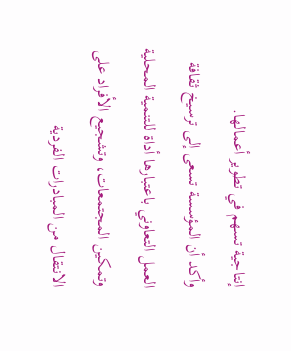إنتاجية تسهم في تطوير أعمالها.
وأكد أن المؤسسة تسعى إلى ترسيخ ثقافة العمل التعاوني باعتبارها أداة للتنمية المحلية وتمكين المجتمعات، وتشجيع الأفراد على الانتقال من المبادرات الفردية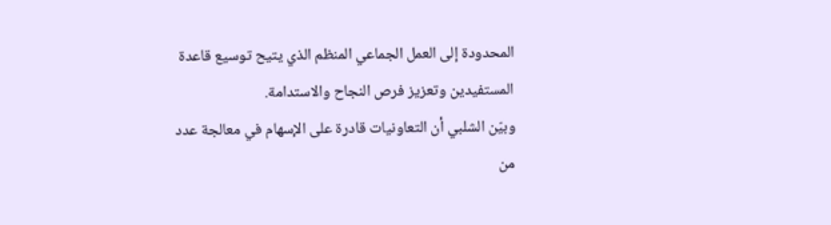المحدودة إلى العمل الجماعي المنظم الذي يتيح توسيع قاعدة المستفيدين وتعزيز فرص النجاح والاستدامة.
وبيّن الشلبي أن التعاونيات قادرة على الإسهام في معالجة عدد من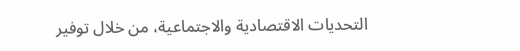التحديات الاقتصادية والاجتماعية، من خلال توفير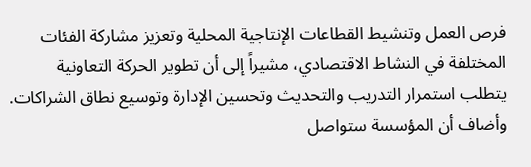فرص العمل وتنشيط القطاعات الإنتاجية المحلية وتعزيز مشاركة الفئات المختلفة في النشاط الاقتصادي، مشيراً إلى أن تطوير الحركة التعاونية يتطلب استمرار التدريب والتحديث وتحسين الإدارة وتوسيع نطاق الشراكات.
وأضاف أن المؤسسة ستواصل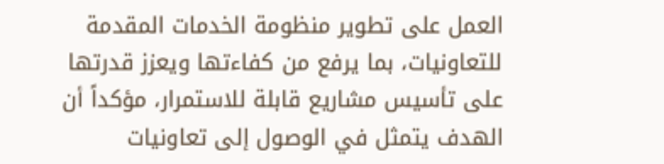العمل على تطوير منظومة الخدمات المقدمة للتعاونيات، بما يرفع من كفاءتها ويعزز قدرتها على تأسيس مشاريع قابلة للاستمرار، مؤكداً أن الهدف يتمثل في الوصول إلى تعاونيات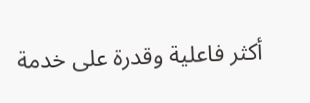أكثر فاعلية وقدرة على خدمة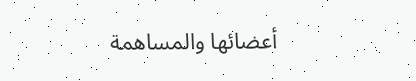أعضائها والمساهمة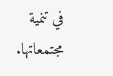في تنمية مجتمعاتها.